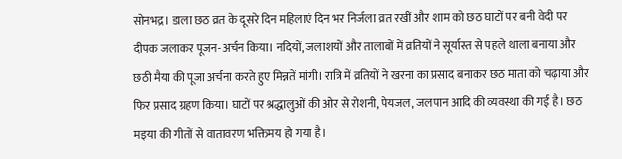सोनभद्र। डाला छठ व्रत के दूसरे दिन महिलाएं दिन भर निर्जला व्रत रखीं और शाम को छठ घाटों पर बनी वेदी पर दीपक जलाकर पूजन-अर्चन किया। नदियों, जलाशयों और तालाबों में व्रतियों ने सूर्यास्त से पहले थाला बनाया और छठी मैया की पूजा अर्चना करते हुए मिन्नतें मांगी। रात्रि में व्रतियों ने खरना का प्रसाद बनाकर छठ माता को चढ़ाया और फिर प्रसाद ग्रहण किया। घाटों पर श्रद्धालुओं की ओर से रोशनी, पेयजल, जलपान आदि की व्यवस्था की गई है। छठ मइया की गीतों से वातावरण भक्तिमय हो गया है।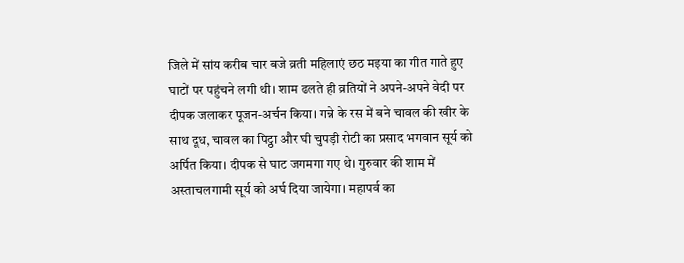जिले में सांय करीब चार बजे व्रती महिलाएं छठ मइया का गीत गाते हुए घाटों पर पहुंचने लगी थी। शाम ढलते ही व्रतियों ने अपने-अपने वेदी पर दीपक जलाकर पूजन-अर्चन किया। गन्ने के रस में बने चावल की खीर के साथ दूध, चावल का पिट्ठा और घी चुपड़ी रोटी का प्रसाद भगवान सूर्य को अर्पित किया। दीपक से घाट जगमगा गए थे। गुरुवार की शाम में अस्ताचलगामी सूर्य को अर्घ दिया जायेगा। महापर्व का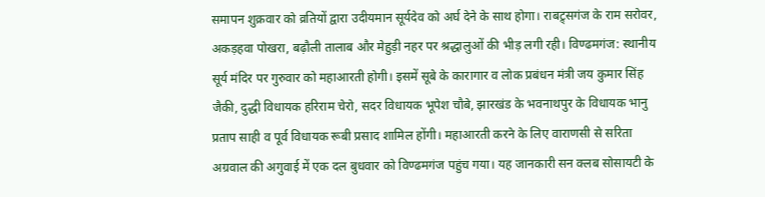समापन शुक्रवार को व्रतियों द्वारा उदीयमान सूर्यदेव को अर्घ देने के साथ होगा। राबट्र्सगंज के राम सरोवर, अकड़हवा पोखरा, बढ़ौली तालाब और मेहुड़ी नहर पर श्रद्धालुओं की भीड़ लगी रही। विण्ढमगंज: स्थानीय सूर्य मंदिर पर गुरुवार को महाआरती होगी। इसमें सूबे के कारागार व लोक प्रबंधन मंत्री जय कुमार सिंह जैकी, दुद्धी विधायक हरिराम चेरो, सदर विधायक भूपेश चौबे, झारखंड के भवनाथपुर के विधायक भानु प्रताप साही व पूर्व विधायक रूबी प्रसाद शामिल होंगी। महाआरती करने के लिए वाराणसी से सरिता अग्रवाल की अगुवाई में एक दल बुधवार को विण्ढमगंज पहुंच गया। यह जानकारी सन क्लब सोसायटी के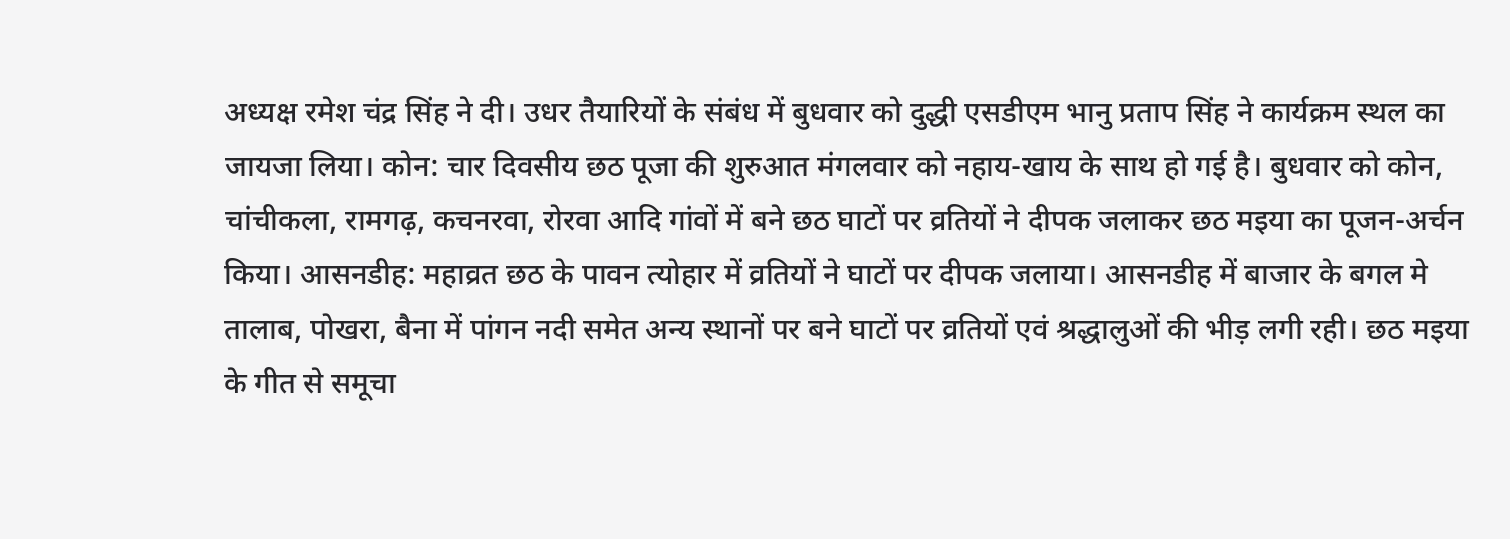अध्यक्ष रमेश चंद्र सिंह ने दी। उधर तैयारियों के संबंध में बुधवार को दुद्धी एसडीएम भानु प्रताप सिंह ने कार्यक्रम स्थल का जायजा लिया। कोन: चार दिवसीय छठ पूजा की शुरुआत मंगलवार को नहाय-खाय के साथ हो गई है। बुधवार को कोन, चांचीकला, रामगढ़, कचनरवा, रोरवा आदि गांवों में बने छठ घाटों पर व्रतियों ने दीपक जलाकर छठ मइया का पूजन-अर्चन किया। आसनडीह: महाव्रत छठ के पावन त्योहार में व्रतियों ने घाटों पर दीपक जलाया। आसनडीह में बाजार के बगल मे तालाब, पोखरा, बैना में पांगन नदी समेत अन्य स्थानों पर बने घाटों पर व्रतियों एवं श्रद्धालुओं की भीड़ लगी रही। छठ मइया के गीत से समूचा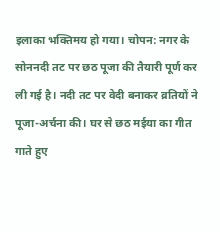इलाका भक्तिमय हो गया। चोपन: नगर के सोननदी तट पर छठ पूजा की तैयारी पूर्ण कर ली गई है। नदी तट पर वेदी बनाकर व्रतियों ने पूजा-अर्चना की। घर से छठ मईया का गीत गाते हुए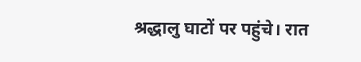श्रद्धालु घाटों पर पहुंचे। रात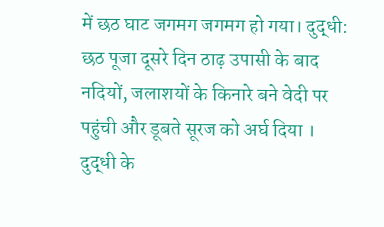में छठ घाट जगमग जगमग हो गया। दुद्धी: छठ पूजा दूसरे दिन ठाढ़ उपासी के बाद नदियों, जलाशयों के किनारे बने वेदी पर पहुंची और डूबते सूरज को अर्घ दिया । दुद्धी के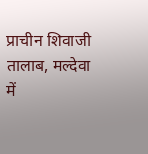प्राचीन शिवाजी तालाब, मल्देवा में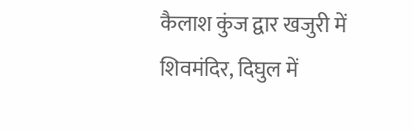कैलाश कुंज द्वार खजुरी में शिवमंदिर, दिघुल में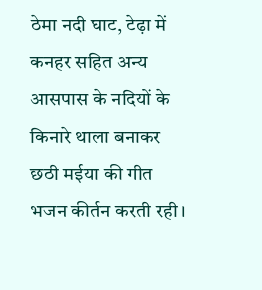ठेमा नदी घाट, टेढ़ा में कनहर सहित अन्य आसपास के नदियों के किनारे थाला बनाकर छठी मईया की गीत भजन कीर्तन करती रही।